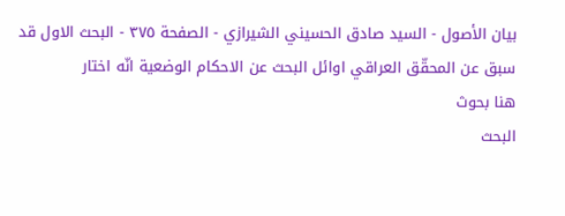بيان الأصول - السيد صادق الحسيني الشيرازي - الصفحة ٣٧٥ - البحث الاول قد سبق عن المحقّق العراقي اوائل البحث عن الاحكام الوضعية انّه اختار
هنا بحوث
البحث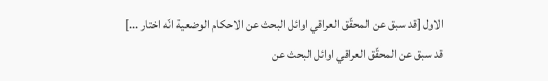الاول [قد سبق عن المحقّق العراقي اوائل البحث عن الاحكام الوضعية انّه اختار ...]
قد سبق عن المحقّق العراقي اوائل البحث عن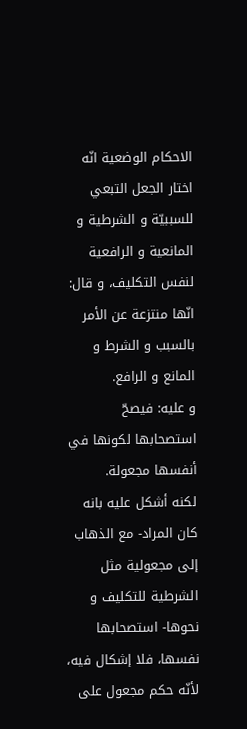الاحكام الوضعية انّه اختار الجعل التبعي للسببيّة و الشرطية و المانعية و الرافعية لنفس التكليف، و قال:
انّها منتزعة عن الأمر بالسبب و الشرط و المانع و الرافع.
و عليه: فيصحّ استصحابها لكونها في أنفسها مجعولة.
لكنه أشكل عليه بانه كان المراد- مع الذهاب إلى مجعولية مثل الشرطية للتكليف و نحوها- استصحابها نفسها، فلا إشكال فيه، لأنّه حكم مجعول على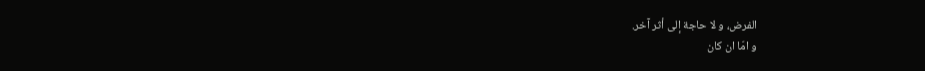الفرض، و لا حاجة إلى أثر آخر.
و امّا ان كان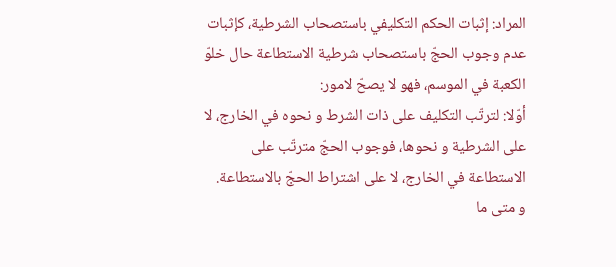المراد: إثبات الحكم التكليفي باستصحاب الشرطية، كإثبات عدم وجوب الحجّ باستصحاب شرطية الاستطاعة حال خلوّ الكعبة في الموسم، فهو لا يصحّ لامور:
أوّلا: لترتّب التكليف على ذات الشرط و نحوه في الخارج، لا على الشرطية و نحوها، فوجوب الحجّ مترتّب على الاستطاعة في الخارج، لا على اشتراط الحجّ بالاستطاعة.
و متى ما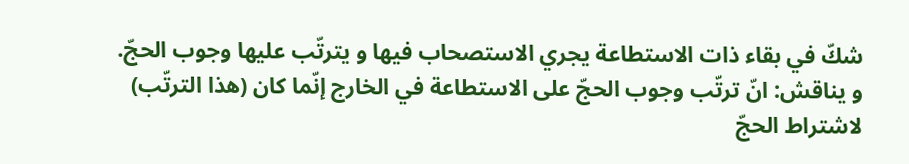شكّ في بقاء ذات الاستطاعة يجري الاستصحاب فيها و يترتّب عليها وجوب الحجّ.
و يناقش: انّ ترتّب وجوب الحجّ على الاستطاعة في الخارج إنّما كان (هذا الترتّب) لاشتراط الحجّ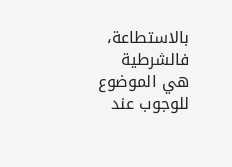بالاستطاعة، فالشرطية هي الموضوع للوجوب عند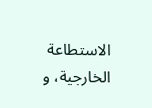الاستطاعة الخارجية، و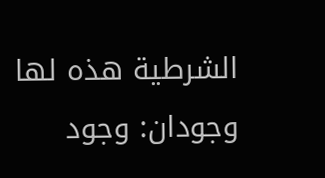الشرطية هذه لها وجودان: وجود